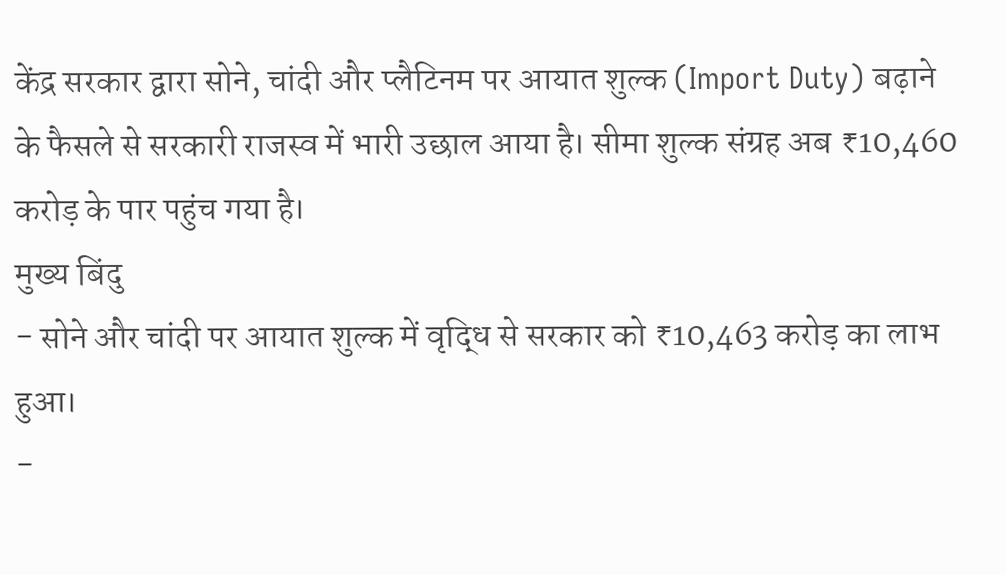केंद्र सरकार द्वारा सोने, चांदी और प्लैटिनम पर आयात शुल्क (Import Duty) बढ़ाने के फैसले से सरकारी राजस्व में भारी उछाल आया है। सीमा शुल्क संग्रह अब ₹10,460 करोड़ के पार पहुंच गया है।
मुख्य बिंदु
- सोने और चांदी पर आयात शुल्क में वृद्धि से सरकार को ₹10,463 करोड़ का लाभ हुआ।
-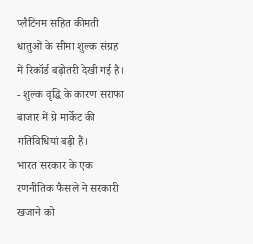प्लैटिनम सहित कीमती धातुओं के सीमा शुल्क संग्रह में रिकॉर्ड बढ़ोतरी देखी गई है।
- शुल्क वृद्धि के कारण सराफा बाजार में ग्रे मार्केट की गतिविधियां बढ़ी हैं।
भारत सरकार के एक रणनीतिक फैसले ने सरकारी खजाने को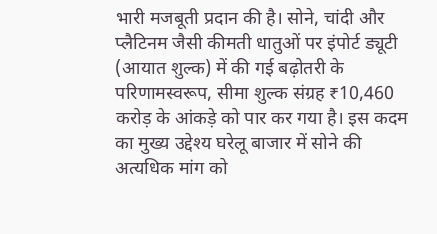भारी मजबूती प्रदान की है। सोने, चांदी और प्लैटिनम जैसी कीमती धातुओं पर इंपोर्ट ड्यूटी (आयात शुल्क) में की गई बढ़ोतरी के परिणामस्वरूप, सीमा शुल्क संग्रह ₹10,460 करोड़ के आंकड़े को पार कर गया है। इस कदम का मुख्य उद्देश्य घरेलू बाजार में सोने की अत्यधिक मांग को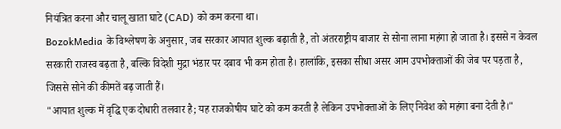नियंत्रित करना और चालू खाता घाटे (CAD) को कम करना था।
BozokMedia के विश्लेषण के अनुसार, जब सरकार आयात शुल्क बढ़ाती है, तो अंतरराष्ट्रीय बाजार से सोना लाना महंगा हो जाता है। इससे न केवल सरकारी राजस्व बढ़ता है, बल्कि विदेशी मुद्रा भंडार पर दबाव भी कम होता है। हालांकि, इसका सीधा असर आम उपभोक्ताओं की जेब पर पड़ता है, जिससे सोने की कीमतें बढ़ जाती हैं।
"आयात शुल्क में वृद्धि एक दोधारी तलवार है; यह राजकोषीय घाटे को कम करती है लेकिन उपभोक्ताओं के लिए निवेश को महंगा बना देती है।"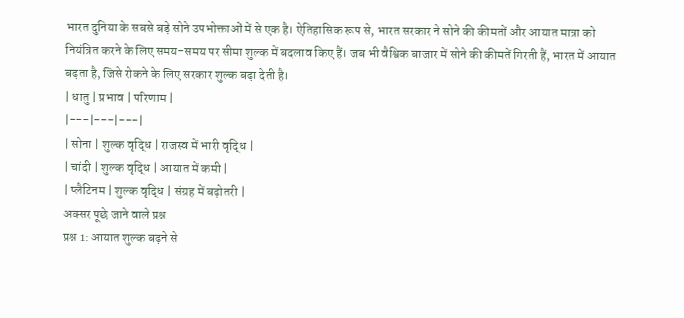भारत दुनिया के सबसे बड़े सोने उपभोक्ताओं में से एक है। ऐतिहासिक रूप से, भारत सरकार ने सोने की कीमतों और आयात मात्रा को नियंत्रित करने के लिए समय-समय पर सीमा शुल्क में बदलाव किए हैं। जब भी वैश्विक बाजार में सोने की कीमतें गिरती हैं, भारत में आयात बढ़ता है, जिसे रोकने के लिए सरकार शुल्क बढ़ा देती है।
| धातु | प्रभाव | परिणाम |
|---|---|---|
| सोना | शुल्क वृद्धि | राजस्व में भारी वृद्धि |
| चांदी | शुल्क वृद्धि | आयात में कमी |
| प्लैटिनम | शुल्क वृद्धि | संग्रह में बढ़ोतरी |
अक्सर पूछे जाने वाले प्रश्न
प्रश्न 1: आयात शुल्क बढ़ने से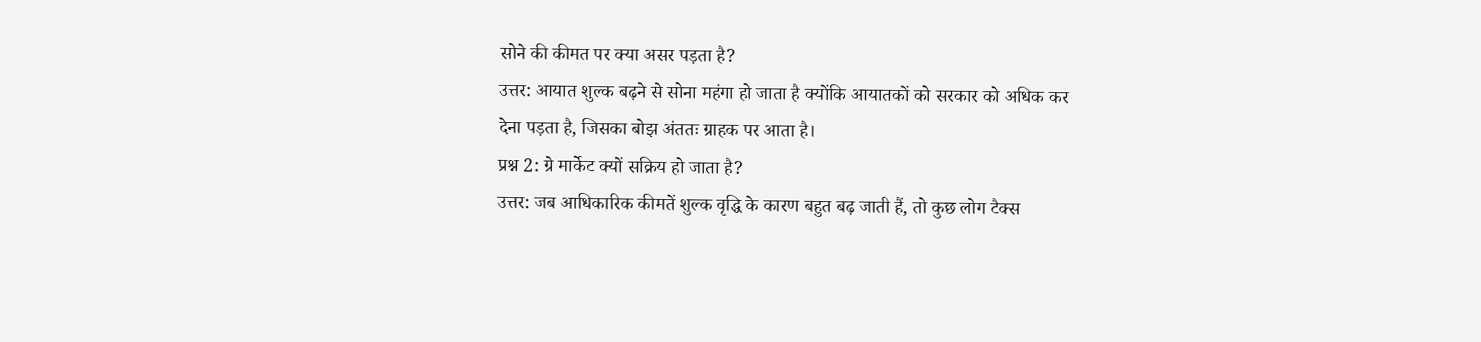सोने की कीमत पर क्या असर पड़ता है?
उत्तर: आयात शुल्क बढ़ने से सोना महंगा हो जाता है क्योंकि आयातकों को सरकार को अधिक कर देना पड़ता है, जिसका बोझ अंततः ग्राहक पर आता है।
प्रश्न 2: ग्रे मार्केट क्यों सक्रिय हो जाता है?
उत्तर: जब आधिकारिक कीमतें शुल्क वृद्धि के कारण बहुत बढ़ जाती हैं, तो कुछ लोग टैक्स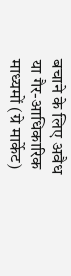बचाने के लिए अवैध या गैर-आधिकारिक माध्यमों (ग्रे मार्केट)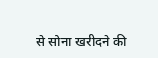से सोना खरीदने की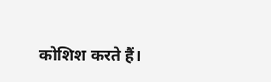कोशिश करते हैं।